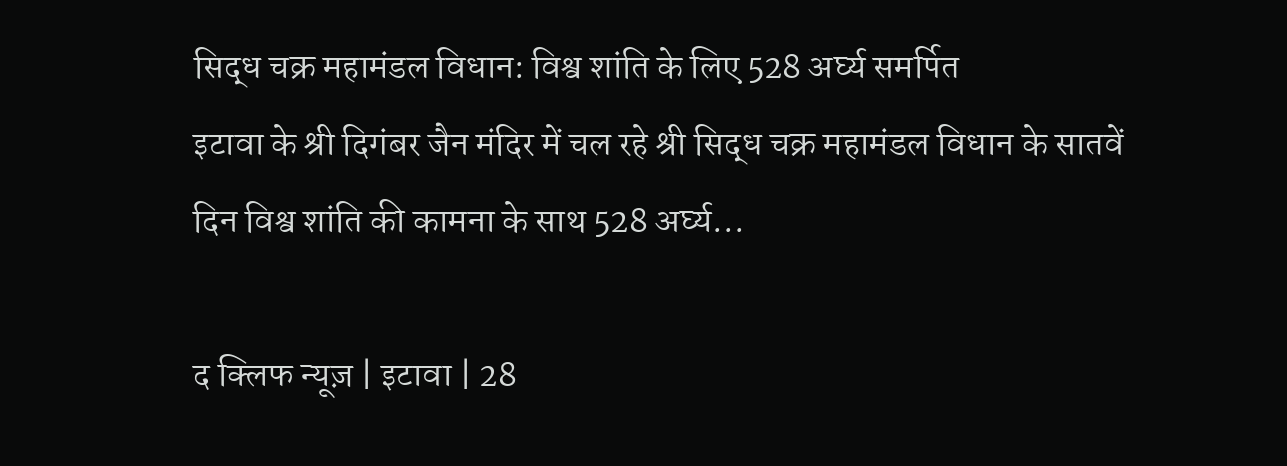सिद्ध चक्र महामंडल विधान: विश्व शांति के लिए 528 अर्घ्य समर्पित
इटावा के श्री दिगंबर जैन मंदिर में चल रहे श्री सिद्ध चक्र महामंडल विधान के सातवें दिन विश्व शांति की कामना के साथ 528 अर्घ्य...

द क्लिफ न्यूज़ | इटावा | 28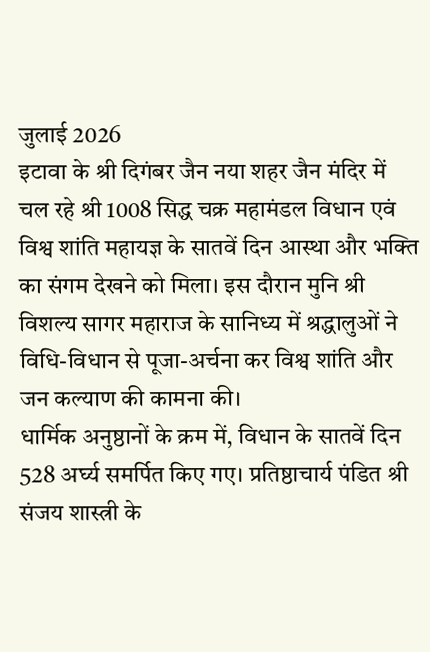जुलाई 2026
इटावा के श्री दिगंबर जैन नया शहर जैन मंदिर में चल रहे श्री 1008 सिद्ध चक्र महामंडल विधान एवं विश्व शांति महायज्ञ के सातवें दिन आस्था और भक्ति का संगम देखने को मिला। इस दौरान मुनि श्री विशल्य सागर महाराज के सानिध्य में श्रद्धालुओं ने विधि-विधान से पूजा-अर्चना कर विश्व शांति और जन कल्याण की कामना की।
धार्मिक अनुष्ठानों के क्रम में, विधान के सातवें दिन 528 अर्घ्य समर्पित किए गए। प्रतिष्ठाचार्य पंडित श्री संजय शास्त्री के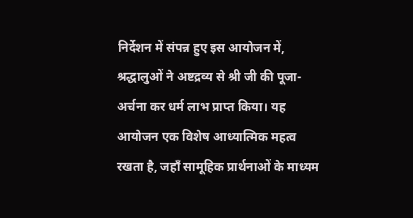निर्देशन में संपन्न हुए इस आयोजन में, श्रद्धालुओं ने अष्टद्रव्य से श्री जी की पूजा-अर्चना कर धर्म लाभ प्राप्त किया। यह आयोजन एक विशेष आध्यात्मिक महत्व रखता है, जहाँ सामूहिक प्रार्थनाओं के माध्यम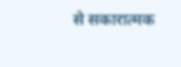से सकारात्मक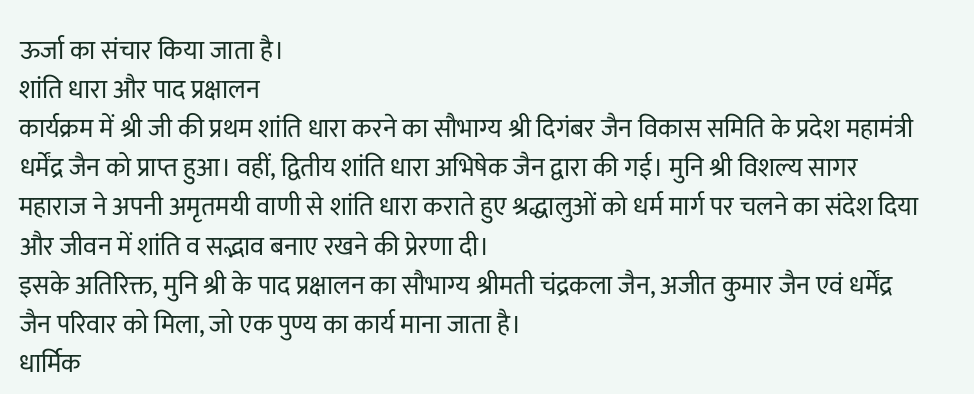ऊर्जा का संचार किया जाता है।
शांति धारा और पाद प्रक्षालन
कार्यक्रम में श्री जी की प्रथम शांति धारा करने का सौभाग्य श्री दिगंबर जैन विकास समिति के प्रदेश महामंत्री धर्मेंद्र जैन को प्राप्त हुआ। वहीं, द्वितीय शांति धारा अभिषेक जैन द्वारा की गई। मुनि श्री विशल्य सागर महाराज ने अपनी अमृतमयी वाणी से शांति धारा कराते हुए श्रद्धालुओं को धर्म मार्ग पर चलने का संदेश दिया और जीवन में शांति व सद्भाव बनाए रखने की प्रेरणा दी।
इसके अतिरिक्त, मुनि श्री के पाद प्रक्षालन का सौभाग्य श्रीमती चंद्रकला जैन, अजीत कुमार जैन एवं धर्मेंद्र जैन परिवार को मिला, जो एक पुण्य का कार्य माना जाता है।
धार्मिक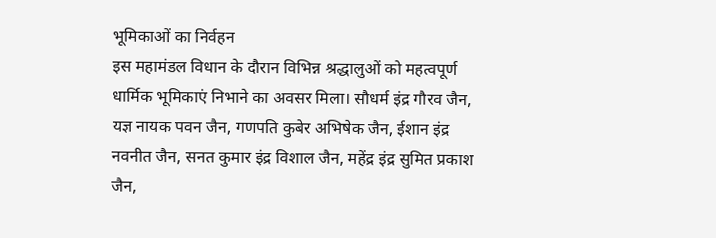भूमिकाओं का निर्वहन
इस महामंडल विधान के दौरान विभिन्न श्रद्धालुओं को महत्वपूर्ण धार्मिक भूमिकाएं निभाने का अवसर मिला। सौधर्म इंद्र गौरव जैन, यज्ञ नायक पवन जैन, गणपति कुबेर अभिषेक जैन, ईशान इंद्र नवनीत जैन, सनत कुमार इंद्र विशाल जैन, महेंद्र इंद्र सुमित प्रकाश जैन,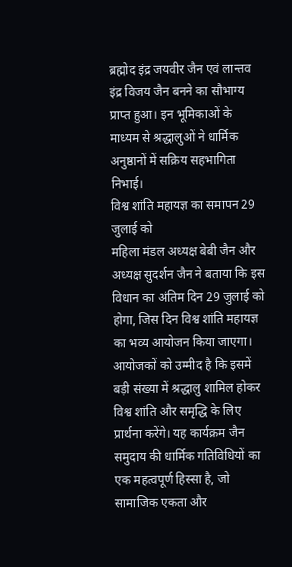ब्रह्मोद इंद्र जयवीर जैन एवं लान्तव इंद्र विजय जैन बनने का सौभाग्य प्राप्त हुआ। इन भूमिकाओं के माध्यम से श्रद्धालुओं ने धार्मिक अनुष्ठानों में सक्रिय सहभागिता निभाई।
विश्व शांति महायज्ञ का समापन 29 जुलाई को
महिला मंडल अध्यक्ष बेबी जैन और अध्यक्ष सुदर्शन जैन ने बताया कि इस विधान का अंतिम दिन 29 जुलाई को होगा, जिस दिन विश्व शांति महायज्ञ का भव्य आयोजन किया जाएगा। आयोजकों को उम्मीद है कि इसमें बड़ी संख्या में श्रद्धालु शामिल होकर विश्व शांति और समृद्धि के लिए प्रार्थना करेंगे। यह कार्यक्रम जैन समुदाय की धार्मिक गतिविधियों का एक महत्वपूर्ण हिस्सा है, जो सामाजिक एकता और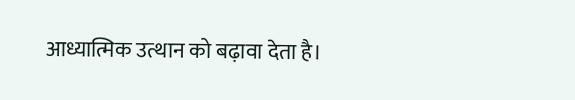आध्यात्मिक उत्थान को बढ़ावा देता है।